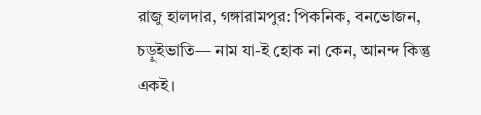রাজু হালদার, গঙ্গারামপুর: পিকনিক, বনভোজন, চড়ুইভাতি— নাম যা-ই হোক না কেন, আনন্দ কিন্তু একই।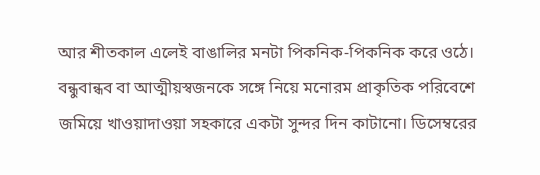আর শীতকাল এলেই বাঙালির মনটা পিকনিক-পিকনিক করে ওঠে। বন্ধুবান্ধব বা আত্মীয়স্বজনকে সঙ্গে নিয়ে মনোরম প্রাকৃতিক পরিবেশে জমিয়ে খাওয়াদাওয়া সহকারে একটা সুন্দর দিন কাটানো। ডিসেম্বরের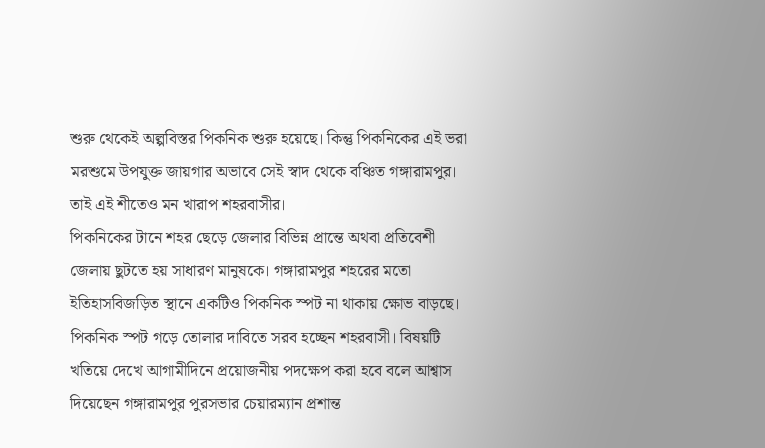শুরু থেকেই অল্পবিস্তর পিকনিক শুরু হয়েছে। কিন্তু পিকনিকের এই ভরা মরশুমে উপযুক্ত জায়গার অভাবে সেই স্বাদ থেকে বঞ্চিত গঙ্গারামপুর। তাই এই শীতেও মন খারাপ শহরবাসীর।
পিকনিকের টানে শহর ছেড়ে জেলার বিভিন্ন প্রান্তে অথবা প্রতিবেশী জেলায় ছুটতে হয় সাধারণ মানুষকে। গঙ্গারামপুর শহরের মতো ইতিহাসবিজড়িত স্থানে একটিও পিকনিক স্পট না থাকায় ক্ষোভ বাড়ছে। পিকনিক স্পট গড়ে তোলার দাবিতে সরব হচ্ছেন শহরবাসী। বিষয়টি খতিয়ে দেখে আগামীদিনে প্রয়োজনীয় পদক্ষেপ করা হবে বলে আশ্বাস দিয়েছেন গঙ্গারামপুর পুরসভার চেয়ারম্যান প্রশান্ত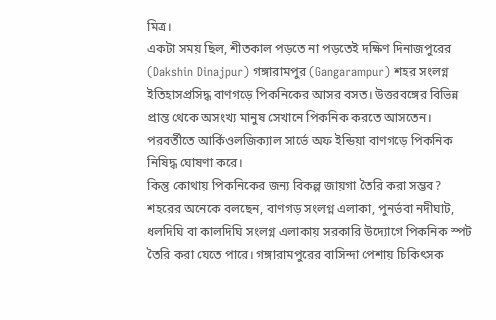মিত্র।
একটা সময় ছিল, শীতকাল পড়তে না পড়তেই দক্ষিণ দিনাজপুরের (Dakshin Dinajpur) গঙ্গারামপুর (Gangarampur) শহর সংলগ্ন ইতিহাসপ্রসিদ্ধ বাণগড়ে পিকনিকের আসর বসত। উত্তরবঙ্গের বিভিন্ন প্রান্ত থেকে অসংখ্য মানুষ সেখানে পিকনিক করতে আসতেন। পরবর্তীতে আর্কিওলজিক্যাল সার্ভে অফ ইন্ডিয়া বাণগড়ে পিকনিক নিষিদ্ধ ঘোষণা করে।
কিন্তু কোথায় পিকনিকের জন্য বিকল্প জায়গা তৈরি করা সম্ভব? শহরের অনেকে বলছেন, বাণগড় সংলগ্ন এলাকা, পুনর্ভবা নদীঘাট, ধলদিঘি বা কালদিঘি সংলগ্ন এলাকায় সরকারি উদ্যোগে পিকনিক স্পট তৈরি করা যেতে পারে। গঙ্গারামপুরের বাসিন্দা পেশায় চিকিৎসক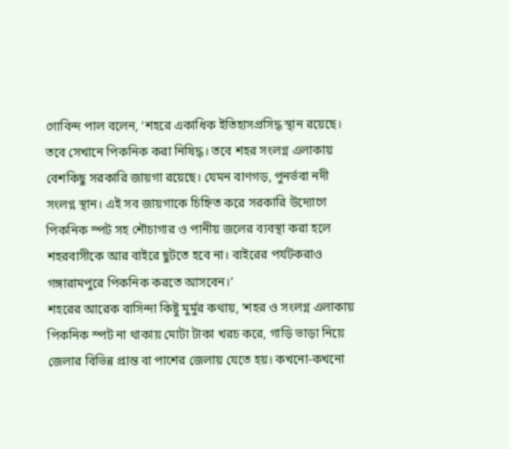গোবিন্দ পাল বলেন, ‘শহরে একাধিক ইতিহাসপ্রসিদ্ধ স্থান রয়েছে। তবে সেখানে পিকনিক করা নিষিদ্ধ। তবে শহর সংলগ্ন এলাকায় বেশকিছু সরকারি জায়গা রয়েছে। যেমন বাণগড়, পুনর্ভবা নদী সংলগ্ন স্থান। এই সব জায়গাকে চিহ্নিত করে সরকারি উদ্যোগে পিকনিক স্পট সহ শৌচাগার ও পানীয় জলের ব্যবস্থা করা হলে শহরবাসীকে আর বাইরে ছুটতে হবে না। বাইরের পর্যটকরাও গঙ্গারামপুরে পিকনিক করতে আসবেন।’
শহরের আরেক বাসিন্দা কিষ্টু মুর্মুর কথায়, ‘শহর ও সংলগ্ন এলাকায় পিকনিক স্পট না থাকায় মোটা টাকা খরচ করে, গাড়ি ভাড়া নিয়ে জেলার বিভিন্ন প্রান্ত বা পাশের জেলায় যেতে হয়। কখনো-কখনো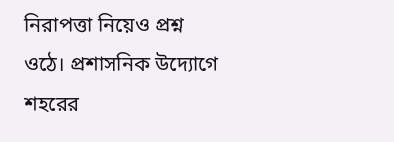নিরাপত্তা নিয়েও প্রশ্ন ওঠে। প্রশাসনিক উদ্যোগে শহরের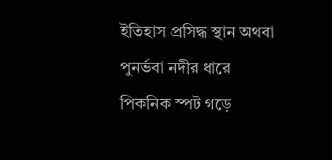ইতিহাস প্রসিদ্ধ স্থান অথবা পুনর্ভবা নদীর ধারে পিকনিক স্পট গড়ে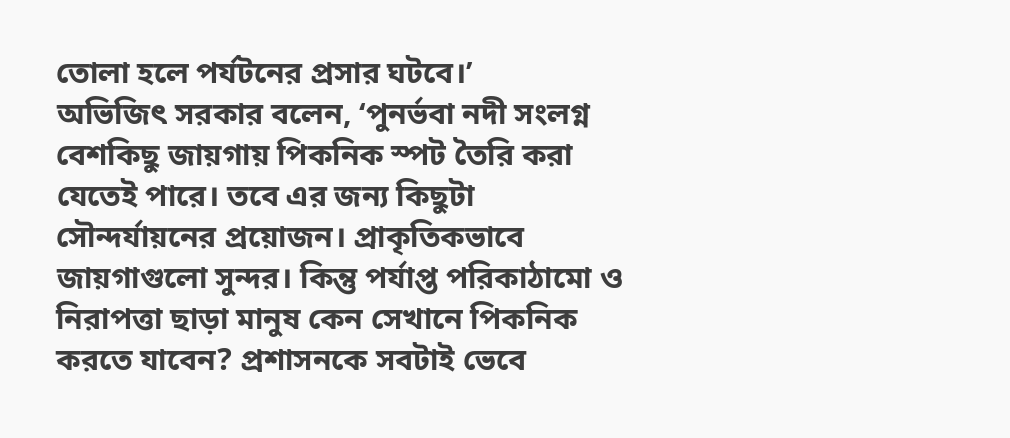তোলা হলে পর্যটনের প্রসার ঘটবে।’
অভিজিৎ সরকার বলেন, ‘পুনর্ভবা নদী সংলগ্ন বেশকিছু জায়গায় পিকনিক স্পট তৈরি করা যেতেই পারে। তবে এর জন্য কিছুটা সৌন্দর্যায়নের প্রয়োজন। প্রাকৃতিকভাবে জায়গাগুলো সুন্দর। কিন্তু পর্যাপ্ত পরিকাঠামো ও নিরাপত্তা ছাড়া মানুষ কেন সেখানে পিকনিক করতে যাবেন? প্রশাসনকে সবটাই ভেবে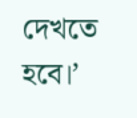দেখতে হবে।’